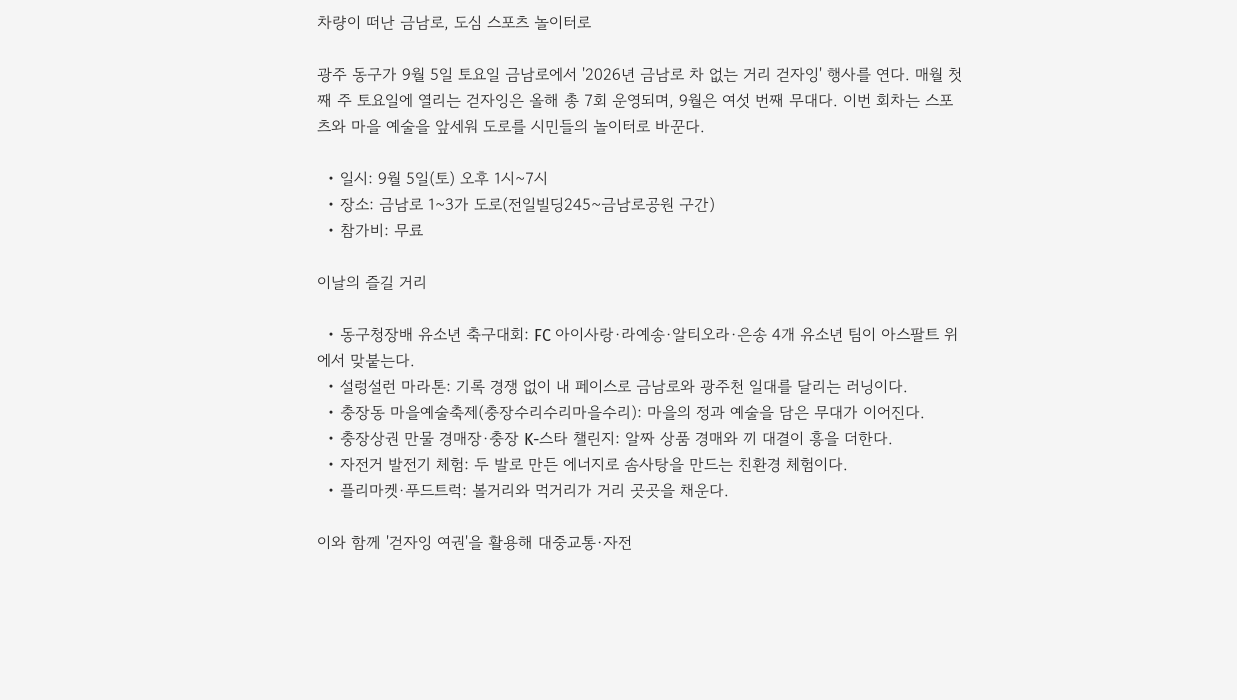차량이 떠난 금남로, 도심 스포츠 놀이터로

광주 동구가 9월 5일 토요일 금남로에서 '2026년 금남로 차 없는 거리 걷자잉' 행사를 연다. 매월 첫째 주 토요일에 열리는 걷자잉은 올해 총 7회 운영되며, 9월은 여섯 번째 무대다. 이번 회차는 스포츠와 마을 예술을 앞세워 도로를 시민들의 놀이터로 바꾼다.

  • 일시: 9월 5일(토) 오후 1시~7시
  • 장소: 금남로 1~3가 도로(전일빌딩245~금남로공원 구간)
  • 참가비: 무료

이날의 즐길 거리

  • 동구청장배 유소년 축구대회: FC 아이사랑·라예송·알티오라·은송 4개 유소년 팀이 아스팔트 위에서 맞붙는다.
  • 설렁설런 마라톤: 기록 경쟁 없이 내 페이스로 금남로와 광주천 일대를 달리는 러닝이다.
  • 충장동 마을예술축제(충장수리수리마을수리): 마을의 정과 예술을 담은 무대가 이어진다.
  • 충장상권 만물 경매장·충장 K-스타 챌린지: 알짜 상품 경매와 끼 대결이 흥을 더한다.
  • 자전거 발전기 체험: 두 발로 만든 에너지로 솜사탕을 만드는 친환경 체험이다.
  • 플리마켓·푸드트럭: 볼거리와 먹거리가 거리 곳곳을 채운다.

이와 함께 '걷자잉 여권'을 활용해 대중교통·자전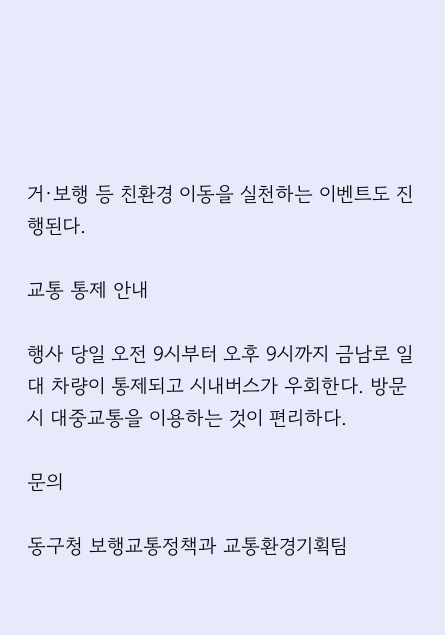거·보행 등 친환경 이동을 실천하는 이벤트도 진행된다.

교통 통제 안내

행사 당일 오전 9시부터 오후 9시까지 금남로 일대 차량이 통제되고 시내버스가 우회한다. 방문 시 대중교통을 이용하는 것이 편리하다.

문의

동구청 보행교통정책과 교통환경기획팀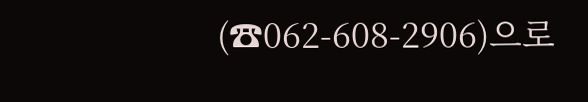(☎062-608-2906)으로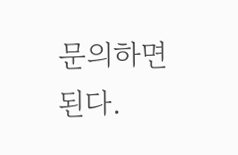문의하면 된다.